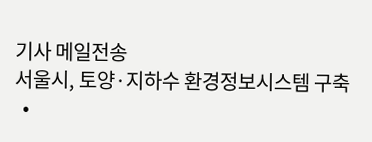기사 메일전송
서울시, 토양·지하수 환경정보시스템 구축
  •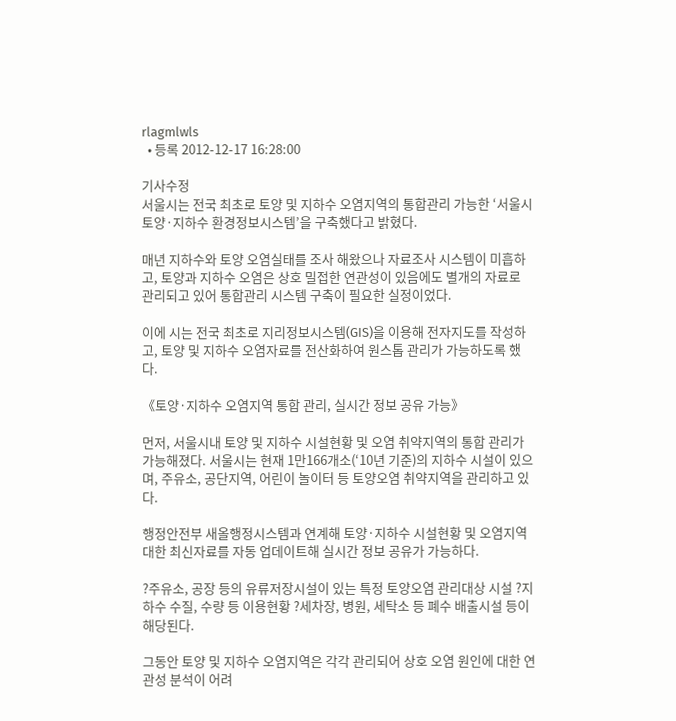rlagmlwls
  • 등록 2012-12-17 16:28:00

기사수정
서울시는 전국 최초로 토양 및 지하수 오염지역의 통합관리 가능한 ‘서울시 토양·지하수 환경정보시스템’을 구축했다고 밝혔다.

매년 지하수와 토양 오염실태를 조사 해왔으나 자료조사 시스템이 미흡하고, 토양과 지하수 오염은 상호 밀접한 연관성이 있음에도 별개의 자료로 관리되고 있어 통합관리 시스템 구축이 필요한 실정이었다.

이에 시는 전국 최초로 지리정보시스템(GIS)을 이용해 전자지도를 작성하고, 토양 및 지하수 오염자료를 전산화하여 원스톱 관리가 가능하도록 했다.

《토양·지하수 오염지역 통합 관리, 실시간 정보 공유 가능》

먼저, 서울시내 토양 및 지하수 시설현황 및 오염 취약지역의 통합 관리가 가능해졌다. 서울시는 현재 1만166개소(‘10년 기준)의 지하수 시설이 있으며, 주유소, 공단지역, 어린이 놀이터 등 토양오염 취약지역을 관리하고 있다.

행정안전부 새올행정시스템과 연계해 토양·지하수 시설현황 및 오염지역 대한 최신자료를 자동 업데이트해 실시간 정보 공유가 가능하다.

?주유소, 공장 등의 유류저장시설이 있는 특정 토양오염 관리대상 시설 ?지하수 수질, 수량 등 이용현황 ?세차장, 병원, 세탁소 등 폐수 배출시설 등이 해당된다.

그동안 토양 및 지하수 오염지역은 각각 관리되어 상호 오염 원인에 대한 연관성 분석이 어려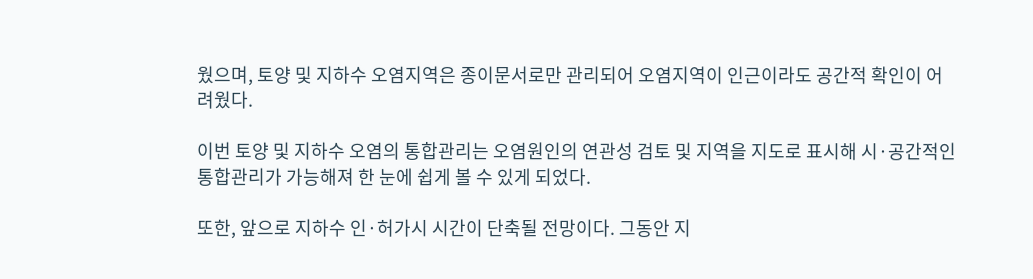웠으며, 토양 및 지하수 오염지역은 종이문서로만 관리되어 오염지역이 인근이라도 공간적 확인이 어려웠다.

이번 토양 및 지하수 오염의 통합관리는 오염원인의 연관성 검토 및 지역을 지도로 표시해 시·공간적인 통합관리가 가능해져 한 눈에 쉽게 볼 수 있게 되었다.

또한, 앞으로 지하수 인·허가시 시간이 단축될 전망이다. 그동안 지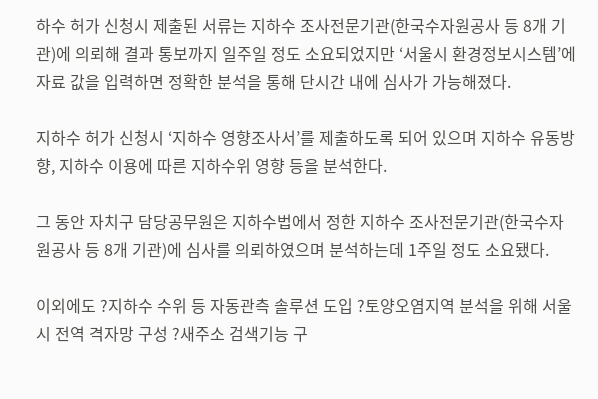하수 허가 신청시 제출된 서류는 지하수 조사전문기관(한국수자원공사 등 8개 기관)에 의뢰해 결과 통보까지 일주일 정도 소요되었지만 ‘서울시 환경정보시스템’에 자료 값을 입력하면 정확한 분석을 통해 단시간 내에 심사가 가능해졌다.

지하수 허가 신청시 ‘지하수 영향조사서’를 제출하도록 되어 있으며 지하수 유동방향, 지하수 이용에 따른 지하수위 영향 등을 분석한다.

그 동안 자치구 담당공무원은 지하수법에서 정한 지하수 조사전문기관(한국수자원공사 등 8개 기관)에 심사를 의뢰하였으며 분석하는데 1주일 정도 소요됐다.

이외에도 ?지하수 수위 등 자동관측 솔루션 도입 ?토양오염지역 분석을 위해 서울시 전역 격자망 구성 ?새주소 검색기능 구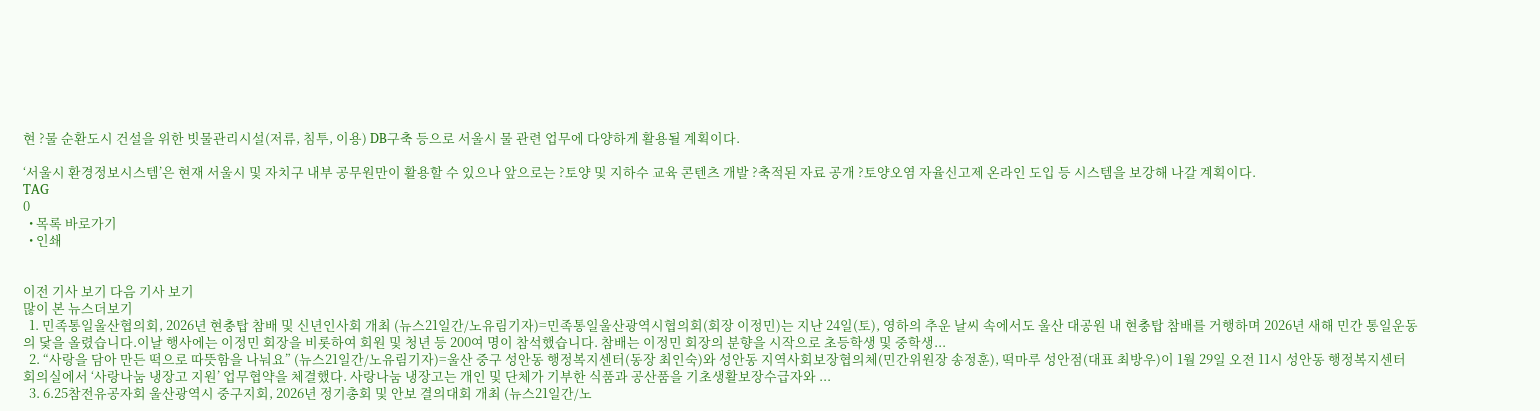현 ?물 순환도시 건설을 위한 빗물관리시설(저류, 침투, 이용) DB구축 등으로 서울시 물 관련 업무에 다양하게 활용될 계획이다.

‘서울시 환경정보시스템’은 현재 서울시 및 자치구 내부 공무원만이 활용할 수 있으나 앞으로는 ?토양 및 지하수 교육 콘텐츠 개발 ?축적된 자료 공개 ?토양오염 자율신고제 온라인 도입 등 시스템을 보강해 나갈 계획이다.
TAG
0
  • 목록 바로가기
  • 인쇄


이전 기사 보기 다음 기사 보기
많이 본 뉴스더보기
  1. 민족통일울산협의회, 2026년 현충탑 참배 및 신년인사회 개최 (뉴스21일간/노유림기자)=민족통일울산광역시협의회(회장 이정민)는 지난 24일(토), 영하의 추운 날씨 속에서도 울산 대공원 내 현충탑 참배를 거행하며 2026년 새해 민간 통일운동의 닻을 올렸습니다.이날 행사에는 이정민 회장을 비롯하여 회원 및 청년 등 200여 명이 참석했습니다. 참배는 이정민 회장의 분향을 시작으로 초등학생 및 중학생...
  2. “사랑을 담아 만든 떡으로 따뜻함을 나눠요” (뉴스21일간/노유림기자)=울산 중구 성안동 행정복지센터(동장 최인숙)와 성안동 지역사회보장협의체(민간위원장 송정훈), 떡마루 성안점(대표 최방우)이 1월 29일 오전 11시 성안동 행정복지센터 회의실에서 ‘사랑나눔 냉장고 지원’ 업무협약을 체결했다. 사랑나눔 냉장고는 개인 및 단체가 기부한 식품과 공산품을 기초생활보장수급자와 ...
  3. 6.25참전유공자회 울산광역시 중구지회, 2026년 정기총회 및 안보 결의대회 개최 (뉴스21일간/노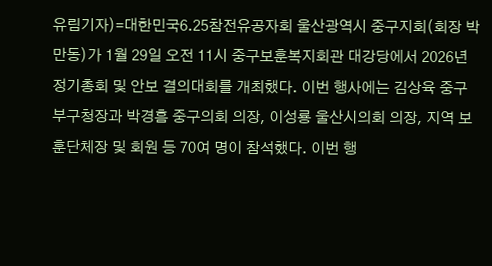유림기자)=대한민국6.25참전유공자회 울산광역시 중구지회(회장 박만동)가 1월 29일 오전 11시 중구보훈복지회관 대강당에서 2026년 정기총회 및 안보 결의대회를 개최했다. 이번 행사에는 김상육 중구 부구청장과 박경흠 중구의회 의장, 이성룡 울산시의회 의장, 지역 보훈단체장 및 회원 등 70여 명이 참석했다. 이번 행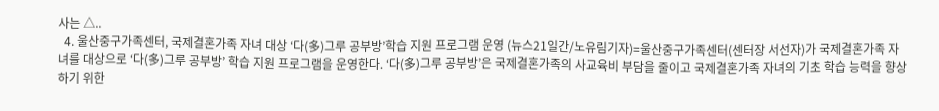사는 △..
  4. 울산중구가족센터, 국제결혼가족 자녀 대상 ‘다(多)그루 공부방’학습 지원 프로그램 운영 (뉴스21일간/노유림기자)=울산중구가족센터(센터장 서선자)가 국제결혼가족 자녀를 대상으로 ‘다(多)그루 공부방’ 학습 지원 프로그램을 운영한다. ‘다(多)그루 공부방’은 국제결혼가족의 사교육비 부담을 줄이고 국제결혼가족 자녀의 기초 학습 능력을 향상하기 위한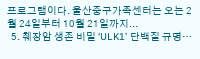프로그램이다. 울산중구가족센터는 오는 2월 24일부터 10월 21일까지...
  5. 췌장암 생존 비밀 ‘ULK1’ 단백질 규명…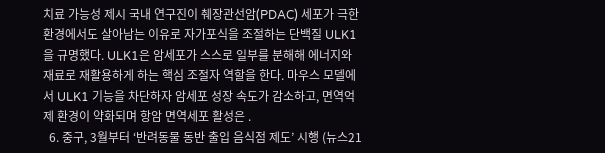치료 가능성 제시 국내 연구진이 췌장관선암(PDAC) 세포가 극한 환경에서도 살아남는 이유로 자가포식을 조절하는 단백질 ULK1을 규명했다. ULK1은 암세포가 스스로 일부를 분해해 에너지와 재료로 재활용하게 하는 핵심 조절자 역할을 한다. 마우스 모델에서 ULK1 기능을 차단하자 암세포 성장 속도가 감소하고, 면역억제 환경이 약화되며 항암 면역세포 활성은 .
  6. 중구, 3월부터 ‘반려동물 동반 출입 음식점 제도’ 시행 (뉴스21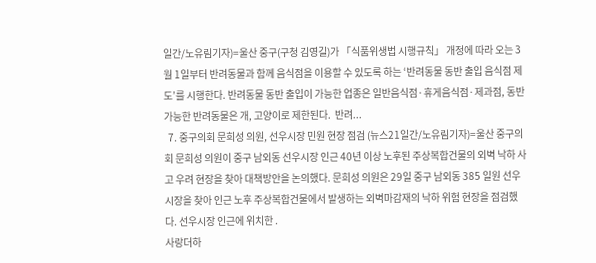일간/노유림기자)=울산 중구(구청 김영길)가 「식품위생법 시행규칙」 개정에 따라 오는 3월 1일부터 반려동물과 함께 음식점을 이용할 수 있도록 하는 ‘반려동물 동반 출입 음식점 제도’를 시행한다. 반려동물 동반 출입이 가능한 업종은 일반음식점·휴게음식점·제과점, 동반 가능한 반려동물은 개, 고양이로 제한된다.  반려...
  7. 중구의회 문희성 의원, 선우시장 민원 현장 점검 (뉴스21일간/노유림기자)=울산 중구의회 문희성 의원이 중구 남외동 선우시장 인근 40년 이상 노후된 주상복합건물의 외벽 낙하 사고 우려 현장을 찾아 대책방안을 논의했다. 문희성 의원은 29일 중구 남외동 385 일원 선우시장을 찾아 인근 노후 주상복합건물에서 발생하는 외벽마감재의 낙하 위험 현장을 점검했다. 선우시장 인근에 위치한 .
사랑더하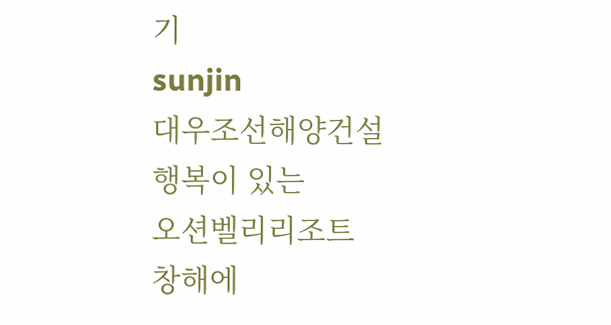기
sunjin
대우조선해양건설
행복이 있는
오션벨리리조트
창해에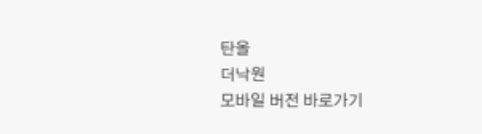탄올
더낙원
모바일 버전 바로가기